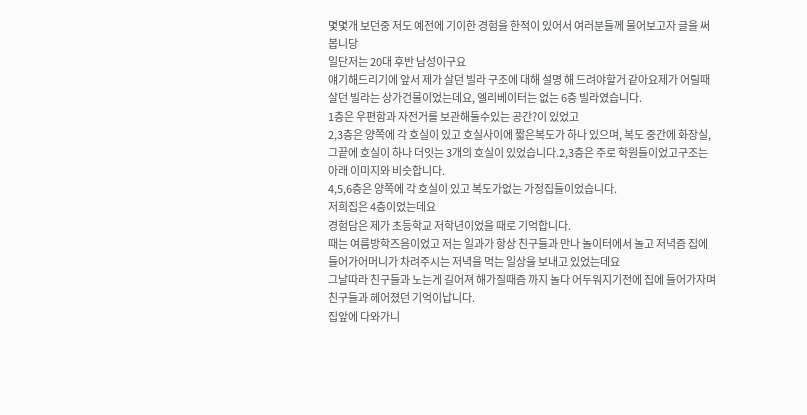몇몇개 보던중 저도 예전에 기이한 경험을 한적이 있어서 여러분들께 물어보고자 글을 써봅니당
일단저는 20대 후반 남성이구요
얘기해드리기에 앞서 제가 살던 빌라 구조에 대해 설명 해 드려야할거 같아요제가 어릴때 살던 빌라는 상가건물이었는데요, 엘리베이터는 없는 6층 빌라였습니다.
1층은 우편함과 자전거를 보관해둘수있는 공간?이 있었고
2,3층은 양쪽에 각 호실이 있고 호실사이에 짧은복도가 하나 있으며, 복도 중간에 화장실, 그끝에 호실이 하나 더잇는 3개의 호실이 있었습니다.2,3층은 주로 학원들이었고구조는 아래 이미지와 비슷합니다.
4,5,6층은 양쪽에 각 호실이 있고 복도가없는 가정집들이었습니다.
저희집은 4층이었는데요
경험담은 제가 초등학교 저학년이었을 때로 기억합니다.
때는 여름방학즈음이었고 저는 일과가 항상 친구들과 만나 놀이터에서 놀고 저녁즘 집에 들어가어머니가 차려주시는 저녁을 먹는 일상을 보내고 있었는데요
그날따라 친구들과 노는게 길어져 해가질때즘 까지 놀다 어두워지기전에 집에 들어가자며친구들과 헤어졌던 기억이납니다.
집앞에 다와가니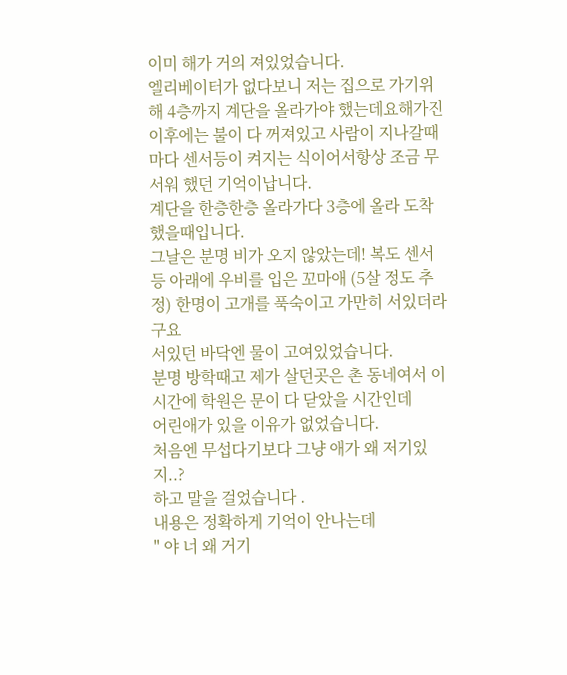이미 해가 거의 져있었습니다.
엘리베이터가 없다보니 저는 집으로 가기위해 4층까지 계단을 올라가야 했는데요해가진 이후에는 불이 다 꺼져있고 사람이 지나갈때마다 센서등이 켜지는 식이어서항상 조금 무서워 했던 기억이납니다.
계단을 한층한층 올라가다 3층에 올라 도착했을때입니다.
그날은 분명 비가 오지 않았는데! 복도 센서등 아래에 우비를 입은 꼬마애 (5살 정도 추정) 한명이 고개를 푹숙이고 가만히 서있더라구요
서있던 바닥엔 물이 고여있었습니다.
분명 방학때고 제가 살던곳은 촌 동네여서 이시간에 학원은 문이 다 닫았을 시간인데
어린애가 있을 이유가 없었습니다.
처음엔 무섭다기보다 그냥 애가 왜 저기있지..?
하고 말을 걸었습니다 .
내용은 정확하게 기억이 안나는데
" 야 너 왜 거기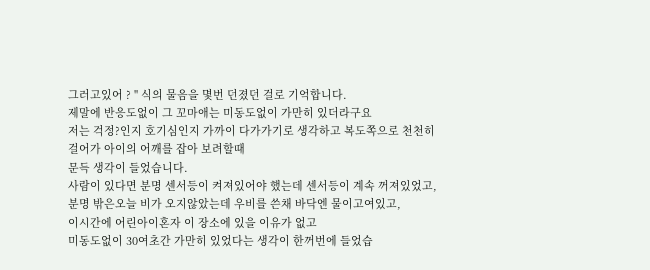그러고있어 ? " 식의 물음을 몇번 던졌던 걸로 기억합니다.
제말에 반응도없이 그 꼬마애는 미동도없이 가만히 있더라구요
저는 걱정?인지 호기심인지 가까이 다가가기로 생각하고 복도쪽으로 천천히 걸어가 아이의 어깨를 잡아 보려할때
문득 생각이 들었습니다.
사람이 있다면 분명 센서등이 켜져있어야 했는데 센서등이 계속 꺼져있었고,
분명 밖은오늘 비가 오지않았는데 우비를 쓴채 바닥엔 물이고여있고,
이시간에 어린아이혼자 이 장소에 있을 이유가 없고
미동도없이 30여초간 가만히 있었다는 생각이 한꺼번에 들었습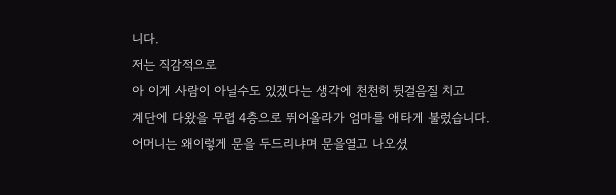니다.
저는 직감적으로
아 이게 사람이 아닐수도 있겠다는 생각에 천천히 뒷걸음질 치고
계단에 다왔을 무렵 4층으로 뛰어올라가 엄마를 애타게 불렀습니다.
어머니는 왜이렇게 문을 두드리냐며 문을열고 나오셨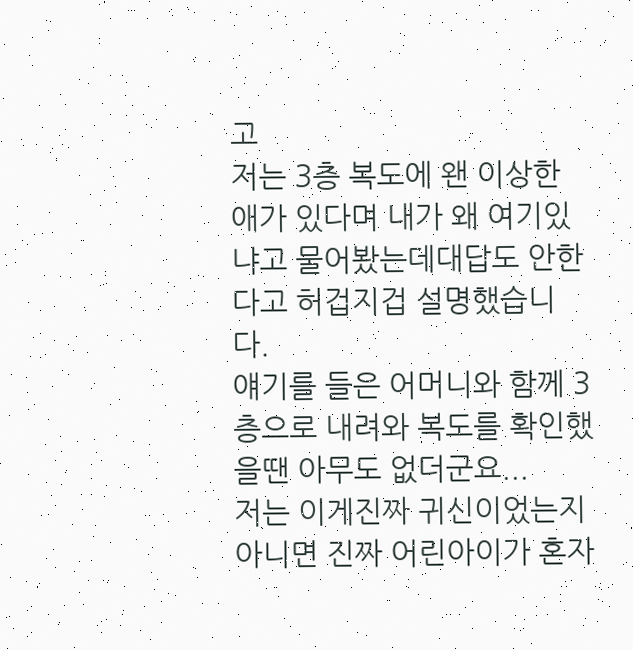고
저는 3층 복도에 왠 이상한 애가 있다며 내가 왜 여기있냐고 물어봤는데대답도 안한다고 허겁지겁 설명했습니다.
얘기를 들은 어머니와 함께 3층으로 내려와 복도를 확인했을땐 아무도 없더군요...
저는 이게진짜 귀신이었는지 아니면 진짜 어린아이가 혼자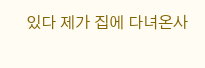있다 제가 집에 다녀온사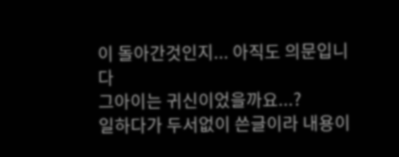이 돌아간것인지... 아직도 의문입니다
그아이는 귀신이었을까요...?
일하다가 두서없이 쓴글이라 내용이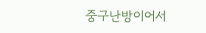중구난방이어서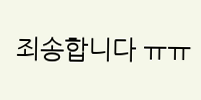죄송합니다 ㅠㅠ